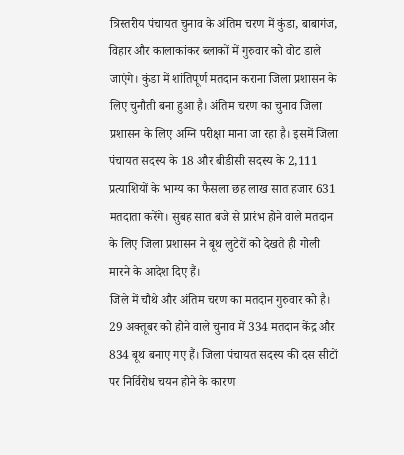त्रिस्तरीय पंचायत चुनाव के अंतिम चरण में कुंडा, बाबागंज, विहार और कालाकांकर ब्लाकों में गुरुवार को वोट डाले जाएंगे। कुंडा में शांतिपूर्ण मतदान कराना जिला प्रशासन के लिए चुनौती बना हुआ है। अंतिम चरण का चुनाव जिला प्रशासन के लिए अग्नि परीक्षा माना जा रहा है। इसमें जिला पंचायत सदस्य के 18 और बीडीसी सदस्य के 2,111 प्रत्याशियों के भाग्य का फैसला छह लाख सात हजार 631 मतदाता करेंगे। सुबह सात बजे से प्रारंभ होने वाले मतदान के लिए जिला प्रशासन ने बूथ लुटेरों को देखते ही गोली मारने के आदेश दिए हैं।
जिले में चौथे और अंतिम चरण का मतदान गुरुवार को है। 29 अक्तूबर को होने वाले चुनाव में 334 मतदान केंद्र और 834 बूथ बनाए गए हैं। जिला पंचायत सदस्य की दस सीटों पर निर्विरोध चयन होने के कारण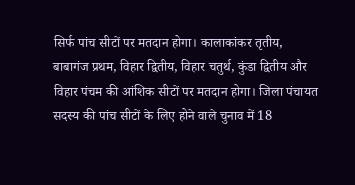सिर्फ पांच सीटों पर मतदान होगा। कालाकांकर तृतीय, बाबागंज प्रथम, विहार द्वितीय, विहार चतुर्थ, कुंडा द्वितीय और विहार पंचम की आंशिक सीटों पर मतदान होगा। जिला पंचायत सदस्य की पांच सीटों के लिए होने वाले चुनाव में 18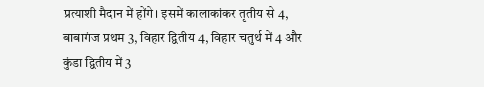प्रत्याशी मैदान में होंगे। इसमें कालाकांकर तृतीय से 4, बाबागंज प्रथम 3, विहार द्वितीय 4, विहार चतुर्थ में 4 और कुंडा द्वितीय में 3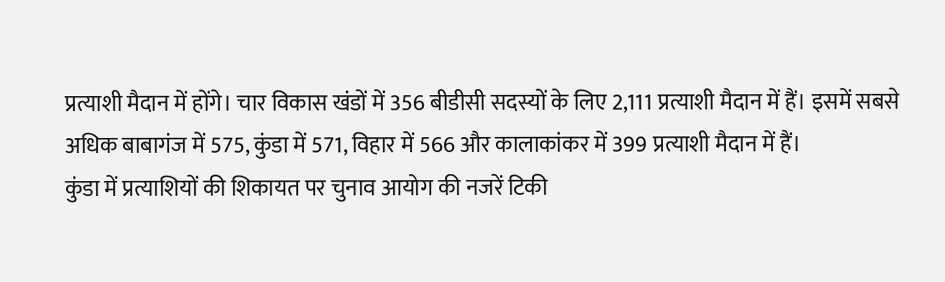प्रत्याशी मैदान में होंगे। चार विकास खंडों में 356 बीडीसी सदस्यों के लिए 2,111 प्रत्याशी मैदान में हैं। इसमें सबसे अधिक बाबागंज में 575, कुंडा में 571, विहार में 566 और कालाकांकर में 399 प्रत्याशी मैदान में हैं।
कुंडा में प्रत्याशियों की शिकायत पर चुनाव आयोग की नजरें टिकी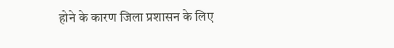होने के कारण जिला प्रशासन के लिए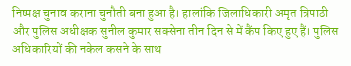निष्पक्ष चुनाव कराना चुनौती बना हुआ है। हालांकि जिलाधिकारी अमृत त्रिपाठी और पुलिस अधीक्षक सुनील कुमार सक्सेना तीन दिन से में कैंप किए हुए हैं। पुलिस अधिकारियों की नकेल कसने के साथ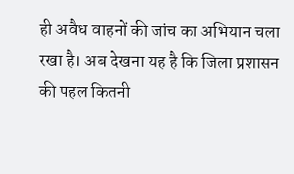ही अवैध वाहनों की जांच का अभियान चला रखा है। अब देखना यह है कि जिला प्रशासन की पहल कितनी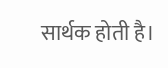सार्थक होती है।